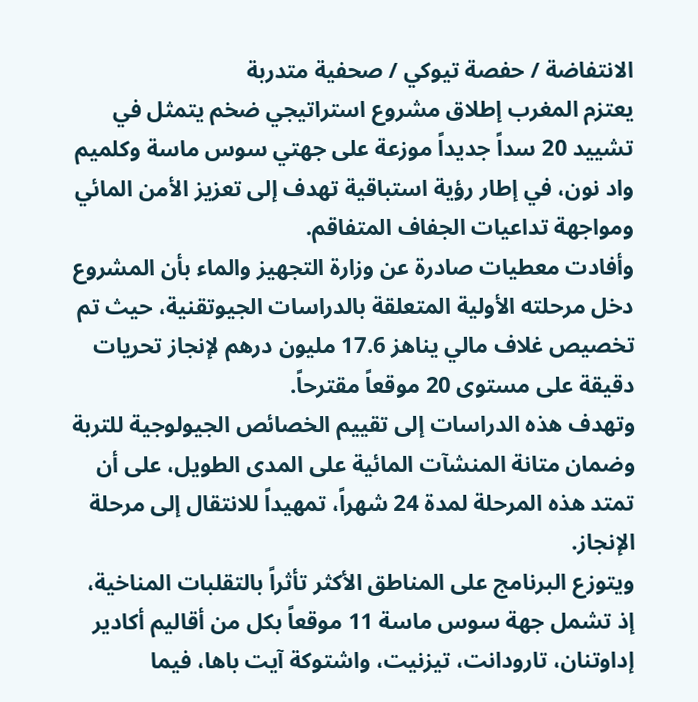الانتفاضة / حفصة تيوكي / صحفية متدربة
يعتزم المغرب إطلاق مشروع استراتيجي ضخم يتمثل في تشييد 20 سداً جديداً موزعة على جهتي سوس ماسة وكلميم واد نون، في إطار رؤية استباقية تهدف إلى تعزيز الأمن المائي ومواجهة تداعيات الجفاف المتفاقم.
وأفادت معطيات صادرة عن وزارة التجهيز والماء بأن المشروع دخل مرحلته الأولية المتعلقة بالدراسات الجيوتقنية، حيث تم تخصيص غلاف مالي يناهز 17.6 مليون درهم لإنجاز تحريات دقيقة على مستوى 20 موقعاً مقترحاً.
وتهدف هذه الدراسات إلى تقييم الخصائص الجيولوجية للتربة وضمان متانة المنشآت المائية على المدى الطويل، على أن تمتد هذه المرحلة لمدة 24 شهراً، تمهيداً للانتقال إلى مرحلة الإنجاز.
ويتوزع البرنامج على المناطق الأكثر تأثراً بالتقلبات المناخية، إذ تشمل جهة سوس ماسة 11 موقعاً بكل من أقاليم أكادير إداوتنان، تارودانت، تيزنيت، واشتوكة آيت باها، فيما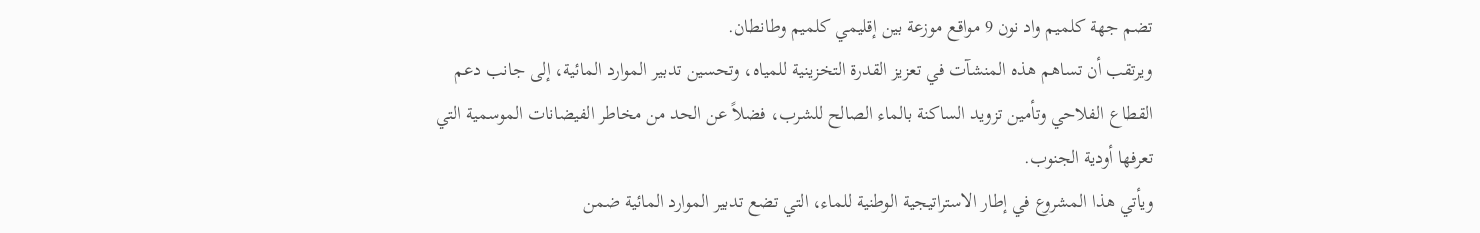تضم جهة كلميم واد نون 9 مواقع موزعة بين إقليمي كلميم وطانطان.
ويرتقب أن تساهم هذه المنشآت في تعزيز القدرة التخزينية للمياه، وتحسين تدبير الموارد المائية، إلى جانب دعم القطاع الفلاحي وتأمين تزويد الساكنة بالماء الصالح للشرب، فضلاً عن الحد من مخاطر الفيضانات الموسمية التي تعرفها أودية الجنوب.
ويأتي هذا المشروع في إطار الاستراتيجية الوطنية للماء، التي تضع تدبير الموارد المائية ضمن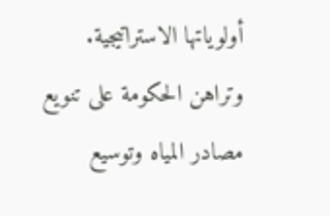أولوياتها الاستراتيجية.
وتراهن الحكومة على تنويع مصادر المياه وتوسيع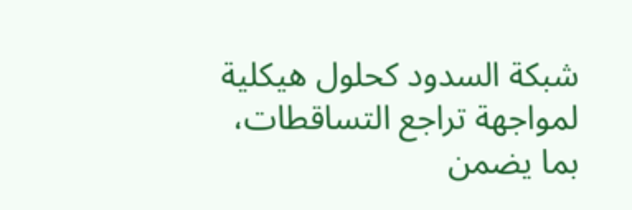شبكة السدود كحلول هيكلية لمواجهة تراجع التساقطات، بما يضمن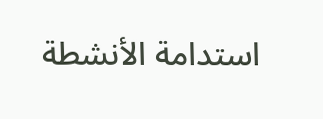استدامة الأنشطة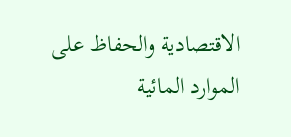الاقتصادية والحفاظ على الموارد المائية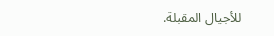للأجيال المقبلة.